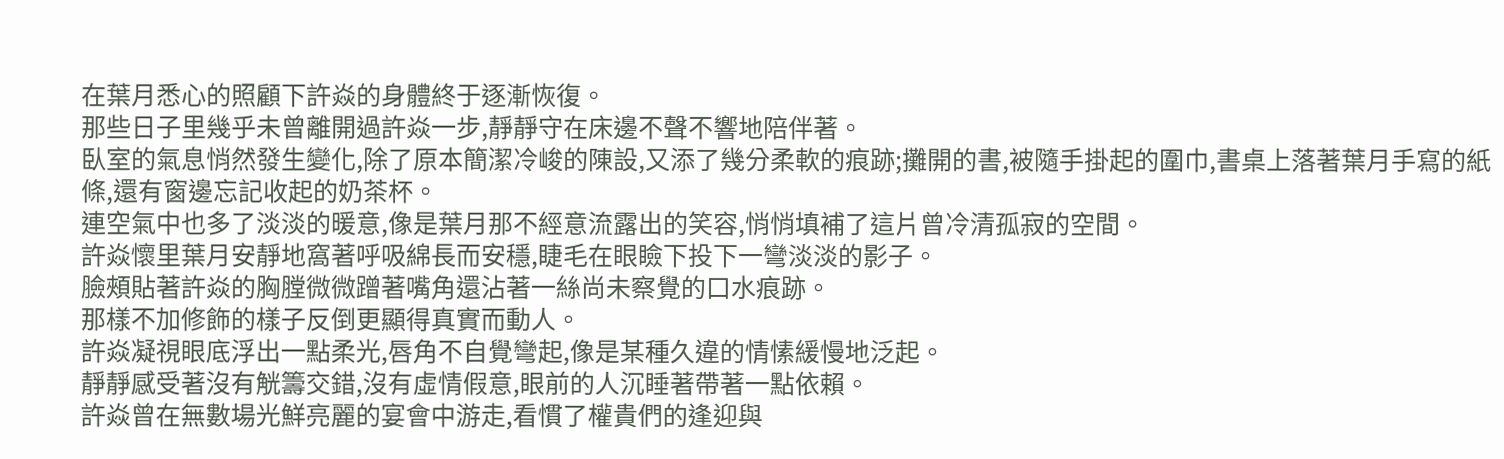在葉月悉心的照顧下許焱的身體終于逐漸恢復。
那些日子里幾乎未曾離開過許焱一步,靜靜守在床邊不聲不響地陪伴著。
臥室的氣息悄然發生變化,除了原本簡潔冷峻的陳設,又添了幾分柔軟的痕跡;攤開的書,被隨手掛起的圍巾,書桌上落著葉月手寫的紙條,還有窗邊忘記收起的奶茶杯。
連空氣中也多了淡淡的暖意,像是葉月那不經意流露出的笑容,悄悄填補了這片曾冷清孤寂的空間。
許焱懷里葉月安靜地窩著呼吸綿長而安穩,睫毛在眼瞼下投下一彎淡淡的影子。
臉頰貼著許焱的胸膛微微蹭著嘴角還沾著一絲尚未察覺的口水痕跡。
那樣不加修飾的樣子反倒更顯得真實而動人。
許焱凝視眼底浮出一點柔光,唇角不自覺彎起,像是某種久違的情愫緩慢地泛起。
靜靜感受著沒有觥籌交錯,沒有虛情假意,眼前的人沉睡著帶著一點依賴。
許焱曾在無數場光鮮亮麗的宴會中游走,看慣了權貴們的逢迎與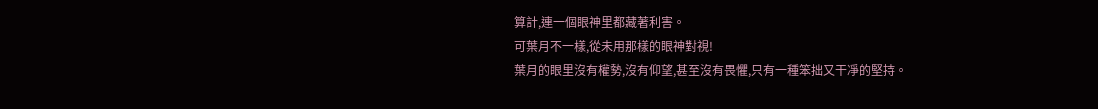算計,連一個眼神里都藏著利害。
可葉月不一樣,從未用那樣的眼神對視!
葉月的眼里沒有權勢,沒有仰望,甚至沒有畏懼,只有一種笨拙又干凈的堅持。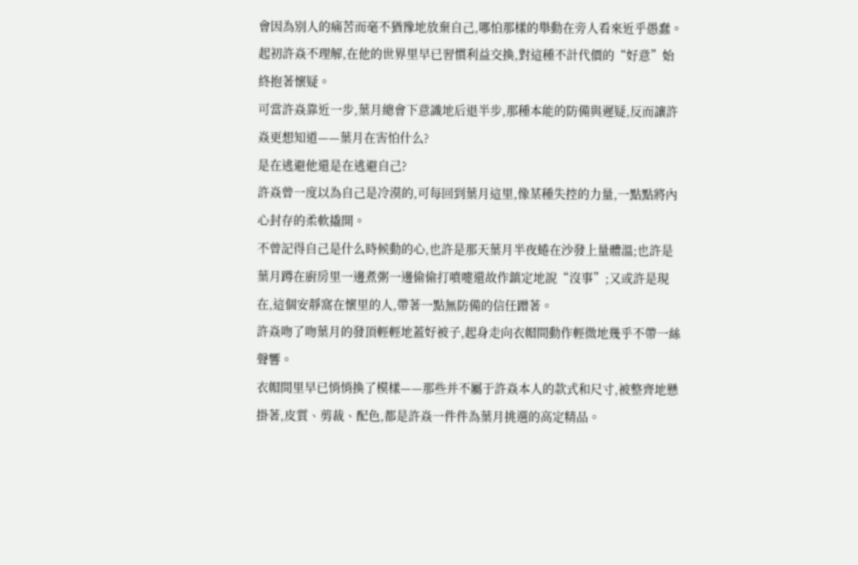會因為別人的痛苦而毫不猶豫地放棄自己,哪怕那樣的舉動在旁人看來近乎愚蠢。
起初許焱不理解,在他的世界里早已習慣利益交換,對這種不計代價的“好意”始終抱著懷疑。
可當許焱靠近一步,葉月總會下意識地后退半步,那種本能的防備與遲疑,反而讓許焱更想知道——葉月在害怕什么?
是在逃避他還是在逃避自己?
許焱曾一度以為自己是冷漠的,可每回到葉月這里,像某種失控的力量,一點點將內心封存的柔軟撬開。
不曾記得自己是什么時候動的心,也許是那天葉月半夜蜷在沙發上量體溫;也許是葉月蹲在廚房里一邊煮粥一邊偷偷打噴嚏還故作鎮定地說“沒事”;又或許是現在,這個安靜窩在懷里的人,帶著一點無防備的信任蹭著。
許焱吻了吻葉月的發頂輕輕地蓋好被子,起身走向衣帽間動作輕微地幾乎不帶一絲聲響。
衣帽間里早已悄悄換了模樣——那些并不屬于許焱本人的款式和尺寸,被整齊地懸掛著,皮質、剪裁、配色,都是許焱一件件為葉月挑選的高定精品。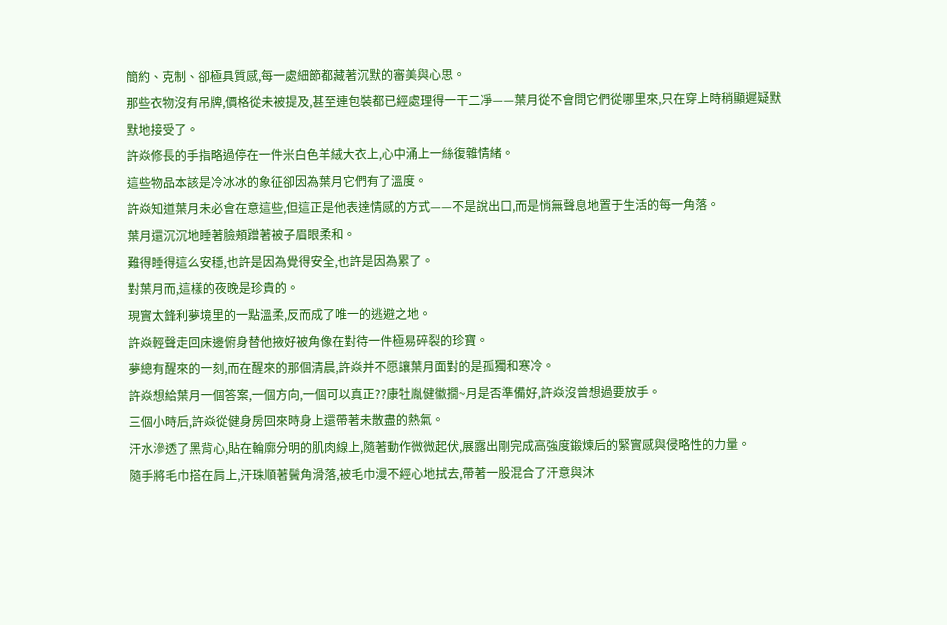簡約、克制、卻極具質感,每一處細節都藏著沉默的審美與心思。
那些衣物沒有吊牌,價格從未被提及,甚至連包裝都已經處理得一干二凈——葉月從不會問它們從哪里來,只在穿上時稍顯遲疑默默地接受了。
許焱修長的手指略過停在一件米白色羊絨大衣上,心中涌上一絲復雜情緒。
這些物品本該是冷冰冰的象征卻因為葉月它們有了溫度。
許焱知道葉月未必會在意這些,但這正是他表達情感的方式——不是說出口,而是悄無聲息地置于生活的每一角落。
葉月還沉沉地睡著臉頰蹭著被子眉眼柔和。
難得睡得這么安穩,也許是因為覺得安全,也許是因為累了。
對葉月而,這樣的夜晚是珍貴的。
現實太鋒利夢境里的一點溫柔,反而成了唯一的逃避之地。
許焱輕聲走回床邊俯身替他掖好被角像在對待一件極易碎裂的珍寶。
夢總有醒來的一刻,而在醒來的那個清晨,許焱并不愿讓葉月面對的是孤獨和寒冷。
許焱想給葉月一個答案,一個方向,一個可以真正??康牡胤健徽撊~月是否準備好,許焱沒曾想過要放手。
三個小時后,許焱從健身房回來時身上還帶著未散盡的熱氣。
汗水滲透了黑背心,貼在輪廓分明的肌肉線上,隨著動作微微起伏,展露出剛完成高強度鍛煉后的緊實感與侵略性的力量。
隨手將毛巾搭在肩上,汗珠順著鬢角滑落,被毛巾漫不經心地拭去,帶著一股混合了汗意與沐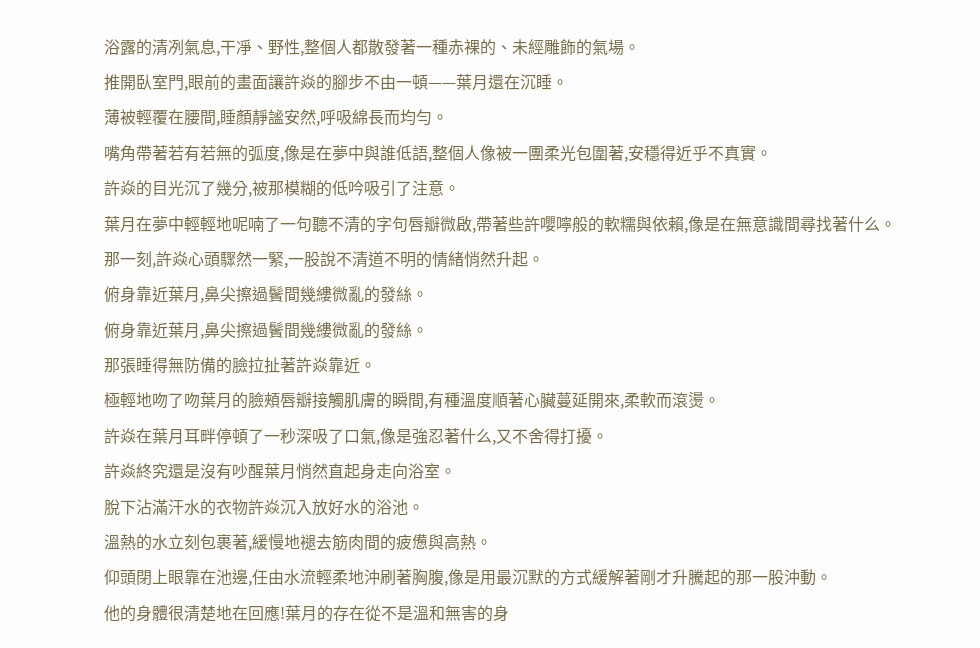浴露的清冽氣息,干凈、野性,整個人都散發著一種赤裸的、未經雕飾的氣場。
推開臥室門,眼前的畫面讓許焱的腳步不由一頓——葉月還在沉睡。
薄被輕覆在腰間,睡顏靜謐安然,呼吸綿長而均勻。
嘴角帶著若有若無的弧度,像是在夢中與誰低語,整個人像被一團柔光包圍著,安穩得近乎不真實。
許焱的目光沉了幾分,被那模糊的低吟吸引了注意。
葉月在夢中輕輕地呢喃了一句聽不清的字句唇瓣微啟,帶著些許嚶嚀般的軟糯與依賴,像是在無意識間尋找著什么。
那一刻,許焱心頭驟然一緊,一股說不清道不明的情緒悄然升起。
俯身靠近葉月,鼻尖擦過鬢間幾縷微亂的發絲。
俯身靠近葉月,鼻尖擦過鬢間幾縷微亂的發絲。
那張睡得無防備的臉拉扯著許焱靠近。
極輕地吻了吻葉月的臉頰唇瓣接觸肌膚的瞬間,有種溫度順著心臟蔓延開來,柔軟而滾燙。
許焱在葉月耳畔停頓了一秒深吸了口氣,像是強忍著什么,又不舍得打擾。
許焱終究還是沒有吵醒葉月悄然直起身走向浴室。
脫下沾滿汗水的衣物許焱沉入放好水的浴池。
溫熱的水立刻包裹著,緩慢地褪去筋肉間的疲憊與高熱。
仰頭閉上眼靠在池邊,任由水流輕柔地沖刷著胸腹,像是用最沉默的方式緩解著剛才升騰起的那一股沖動。
他的身體很清楚地在回應!葉月的存在從不是溫和無害的身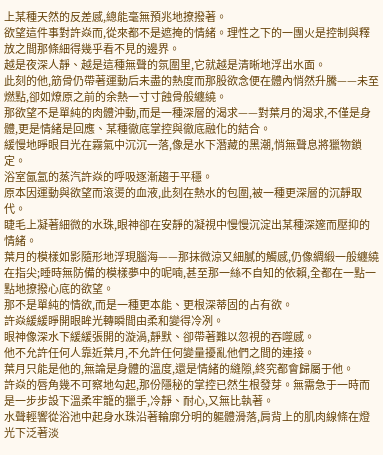上某種天然的反差感,總能毫無預兆地撩撥著。
欲望這件事對許焱而,從來都不是遮掩的情緒。理性之下的一團火是控制與釋放之間那條細得幾乎看不見的邊界。
越是夜深人靜、越是這種無聲的氛圍里,它就越是清晰地浮出水面。
此刻的他,筋骨仍帶著運動后未盡的熱度而那股欲念便在體內悄然升騰——未至燃點,卻如燎原之前的余熱一寸寸蝕骨般纏繞。
那欲望不是單純的肉體沖動,而是一種深層的渴求——對葉月的渴求,不僅是身體,更是情緒是回應、某種徹底掌控與徹底融化的結合。
緩慢地睜眼目光在霧氣中沉沉一落,像是水下潛藏的黑潮,悄無聲息將獵物鎖定。
浴室氤氳的蒸汽許焱的呼吸逐漸趨于平穩。
原本因運動與欲望而滾燙的血液,此刻在熱水的包圍,被一種更深層的沉靜取代。
睫毛上凝著細微的水珠,眼神卻在安靜的凝視中慢慢沉淀出某種深邃而壓抑的情緒。
葉月的模樣如影隨形地浮現腦海——那抹微涼又細膩的觸感,仍像綢緞一般纏繞在指尖;睡時無防備的模樣夢中的呢喃,甚至那一絲不自知的依賴,全都在一點一點地撩撥心底的欲望。
那不是單純的情欲,而是一種更本能、更根深蒂固的占有欲。
許焱緩緩睜開眼眸光轉瞬間由柔和變得冷冽。
眼神像深水下緩緩張開的漩渦,靜默、卻帶著難以忽視的吞噬感。
他不允許任何人靠近葉月,不允許任何變量擾亂他們之間的連接。
葉月只能是他的,無論是身體的溫度,還是情緒的縫隙,終究都會歸屬于他。
許焱的唇角幾不可察地勾起,那份隱秘的掌控已然生根發芽。無需急于一時而是一步步設下溫柔牢籠的獵手,冷靜、耐心,又無比執著。
水聲輕響從浴池中起身水珠沿著輪廓分明的軀體滑落,肩背上的肌肉線條在燈光下泛著淡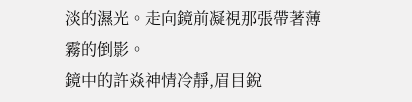淡的濕光。走向鏡前凝視那張帶著薄霧的倒影。
鏡中的許焱神情冷靜,眉目銳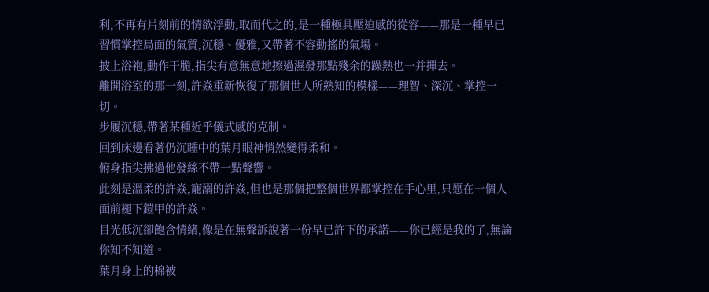利,不再有片刻前的情欲浮動,取而代之的,是一種極具壓迫感的從容——那是一種早已習慣掌控局面的氣質,沉穩、優雅,又帶著不容動搖的氣場。
披上浴袍,動作干脆,指尖有意無意地擦過濕發那點殘余的躁熱也一并撣去。
離開浴室的那一刻,許焱重新恢復了那個世人所熟知的模樣——理智、深沉、掌控一切。
步履沉穩,帶著某種近乎儀式感的克制。
回到床邊看著仍沉睡中的葉月眼神悄然變得柔和。
俯身指尖拂過他發絲不帶一點聲響。
此刻是溫柔的許焱,寵溺的許焱,但也是那個把整個世界都掌控在手心里,只愿在一個人面前褪下鎧甲的許焱。
目光低沉卻飽含情緒,像是在無聲訴說著一份早已許下的承諾——你已經是我的了,無論你知不知道。
葉月身上的棉被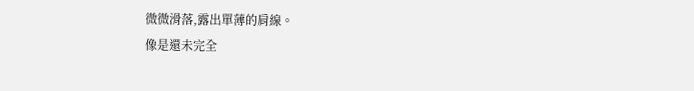微微滑落,露出單薄的肩線。
像是還未完全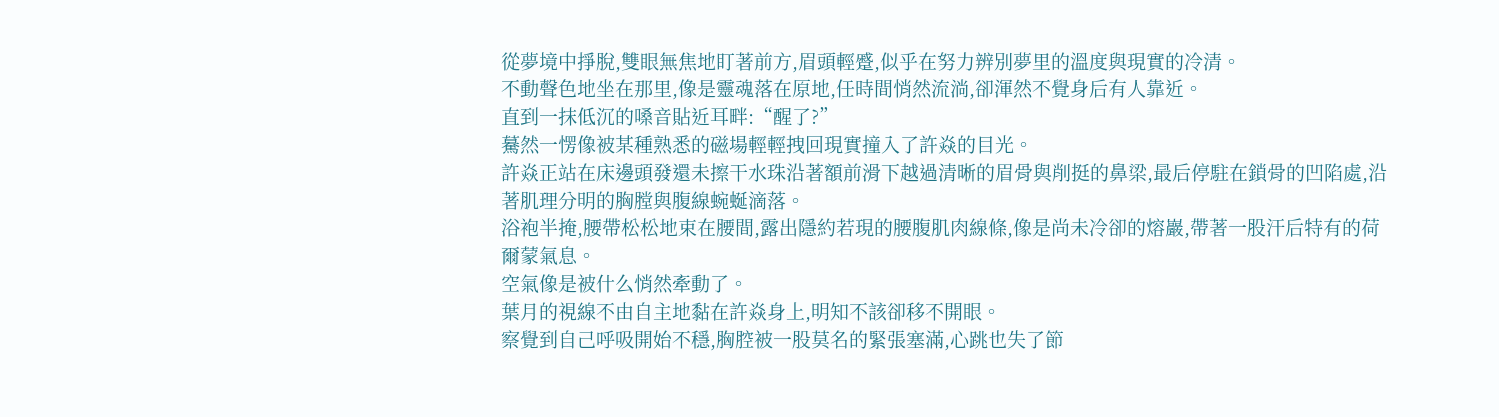從夢境中掙脫,雙眼無焦地盯著前方,眉頭輕蹙,似乎在努力辨別夢里的溫度與現實的冷清。
不動聲色地坐在那里,像是靈魂落在原地,任時間悄然流淌,卻渾然不覺身后有人靠近。
直到一抹低沉的嗓音貼近耳畔:“醒了?”
驀然一愣像被某種熟悉的磁場輕輕拽回現實撞入了許焱的目光。
許焱正站在床邊頭發還未擦干水珠沿著額前滑下越過清晰的眉骨與削挺的鼻梁,最后停駐在鎖骨的凹陷處,沿著肌理分明的胸膛與腹線蜿蜒滴落。
浴袍半掩,腰帶松松地束在腰間,露出隱約若現的腰腹肌肉線條,像是尚未冷卻的熔巖,帶著一股汗后特有的荷爾蒙氣息。
空氣像是被什么悄然牽動了。
葉月的視線不由自主地黏在許焱身上,明知不該卻移不開眼。
察覺到自己呼吸開始不穩,胸腔被一股莫名的緊張塞滿,心跳也失了節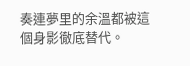奏連夢里的余溫都被這個身影徹底替代。